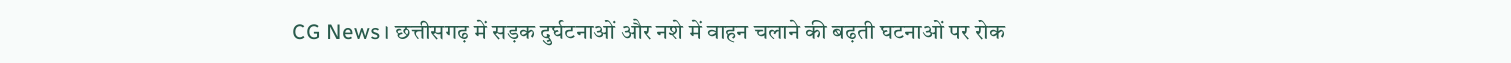CG News। छत्तीसगढ़ में सड़क दुर्घटनाओं और नशे में वाहन चलाने की बढ़ती घटनाओं पर रोक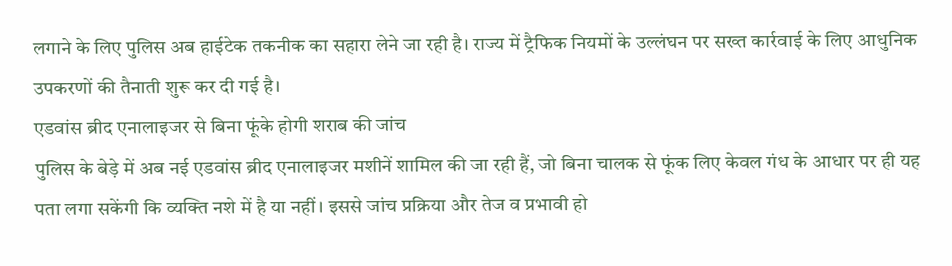लगाने के लिए पुलिस अब हाईटेक तकनीक का सहारा लेने जा रही है। राज्य में ट्रैफिक नियमों के उल्लंघन पर सख्त कार्रवाई के लिए आधुनिक उपकरणों की तैनाती शुरू कर दी गई है।
एडवांस ब्रीद एनालाइजर से बिना फूंके होगी शराब की जांच
पुलिस के बेड़े में अब नई एडवांस ब्रीद एनालाइजर मशीनें शामिल की जा रही हैं, जो बिना चालक से फूंक लिए केवल गंध के आधार पर ही यह पता लगा सकेंगी कि व्यक्ति नशे में है या नहीं। इससे जांच प्रक्रिया और तेज व प्रभावी हो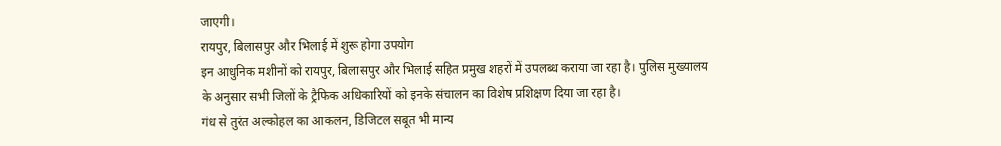जाएगी।
रायपुर, बिलासपुर और भिलाई में शुरू होगा उपयोग
इन आधुनिक मशीनों को रायपुर, बिलासपुर और भिलाई सहित प्रमुख शहरों में उपलब्ध कराया जा रहा है। पुलिस मुख्यालय के अनुसार सभी जिलों के ट्रैफिक अधिकारियों को इनके संचालन का विशेष प्रशिक्षण दिया जा रहा है।
गंध से तुरंत अल्कोहल का आकलन, डिजिटल सबूत भी मान्य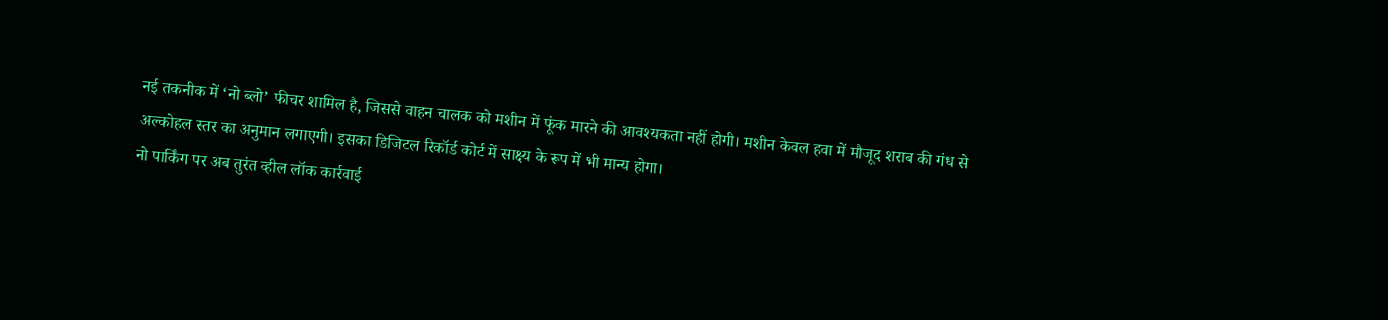नई तकनीक में ‘नो ब्लो’ फीचर शामिल है, जिससे वाहन चालक को मशीन में फूंक मारने की आवश्यकता नहीं होगी। मशीन केवल हवा में मौजूद शराब की गंध से अल्कोहल स्तर का अनुमान लगाएगी। इसका डिजिटल रिकॉर्ड कोर्ट में साक्ष्य के रूप में भी मान्य होगा।
नो पार्किंग पर अब तुरंत व्हील लॉक कार्रवाई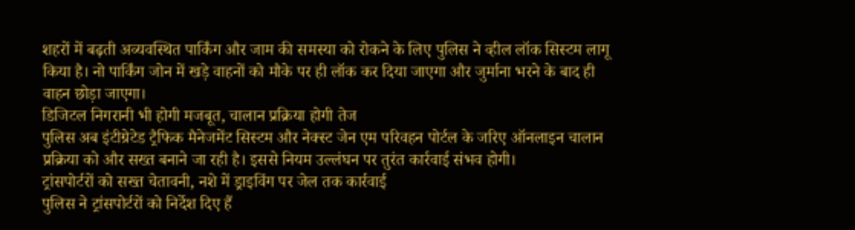शहरों में बढ़ती अव्यवस्थित पार्किंग और जाम की समस्या को रोकने के लिए पुलिस ने व्हील लॉक सिस्टम लागू किया है। नो पार्किंग जोन में खड़े वाहनों को मौके पर ही लॉक कर दिया जाएगा और जुर्माना भरने के बाद ही वाहन छोड़ा जाएगा।
डिजिटल निगरानी भी होगी मजबूत, चालान प्रक्रिया होगी तेज
पुलिस अब इंटीग्रेटेड ट्रैफिक मैनेजमेंट सिस्टम और नेक्स्ट जेन एम परिवहन पोर्टल के जरिए ऑनलाइन चालान प्रक्रिया को और सख्त बनाने जा रही है। इससे नियम उल्लंघन पर तुरंत कार्रवाई संभव होगी।
ट्रांसपोर्टरों को सख्त चेतावनी, नशे में ड्राइविंग पर जेल तक कार्रवाई
पुलिस ने ट्रांसपोर्टरों को निर्देश दिए हैं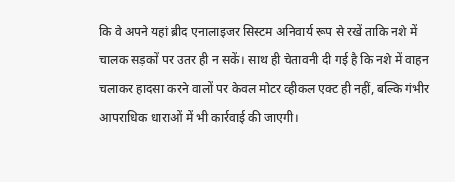कि वे अपने यहां ब्रीद एनालाइजर सिस्टम अनिवार्य रूप से रखें ताकि नशे में चालक सड़कों पर उतर ही न सकें। साथ ही चेतावनी दी गई है कि नशे में वाहन चलाकर हादसा करने वालों पर केवल मोटर व्हीकल एक्ट ही नहीं, बल्कि गंभीर आपराधिक धाराओं में भी कार्रवाई की जाएगी।